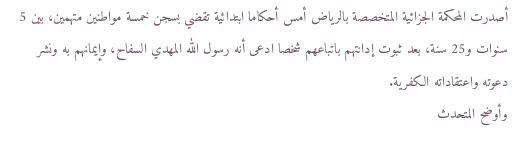أصدرت المحكمة الجزائية المتخصصة بالرياض أمس أحكاما ابتدائية تقضي بسجن خمسة مواطنين متهمين، بين 5 سنوات و25 سنة، بعد ثبوت إدانتهم باتباعهم شخصا ادعى أنه رسول الله المهدي السفاح، وإيمانهم به ونشر دعوته واعتقاداته الكفرية.
وأوضح المتحدث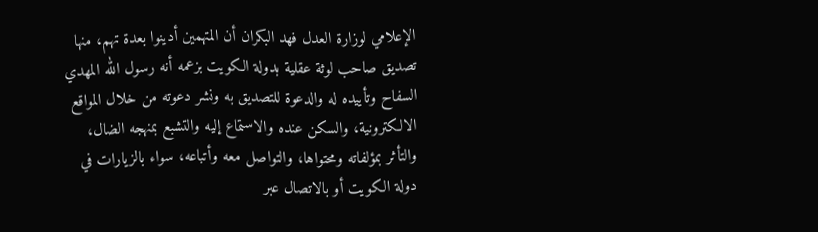الإعلامي لوزارة العدل فهد البكران أن المتهمين أدينوا بعدة تهم، منها تصديق صاحب لوثة عقلية بدولة الكويت بزعمه أنه رسول الله المهدي السفاح وتأييده له والدعوة للتصديق به ونشر دعوته من خلال المواقع الالكترونية، والسكن عنده والاستماع إليه والتشبع بمنهجه الضال، والتأثر بمؤلفاته ومحتواها، والتواصل معه وأتباعه، سواء بالزيارات في دولة الكويت أو بالاتصال عبر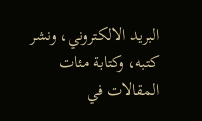البريد الالكتروني، ونشر كتبه، وكتابة مئات المقالات في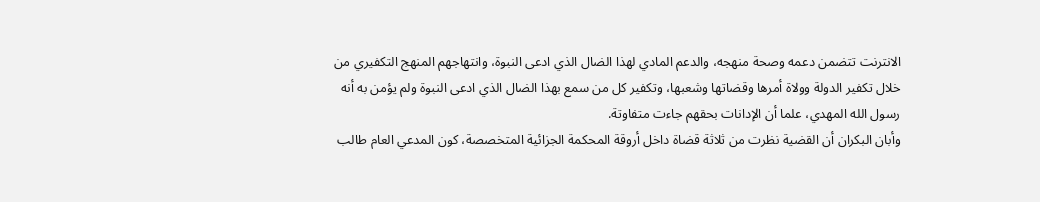الانترنت تتضمن دعمه وصحة منهجه، والدعم المادي لهذا الضال الذي ادعى النبوة، وانتهاجهم المنهج التكفيري من خلال تكفير الدولة وولاة أمرها وقضاتها وشعبها، وتكفير كل من سمع بهذا الضال الذي ادعى النبوة ولم يؤمن به أنه رسول الله المهدي، علما أن الإدانات بحقهم جاءت متفاوتة.
وأبان البكران أن القضية نظرت من ثلاثة قضاة داخل أروقة المحكمة الجزائية المتخصصة، كون المدعي العام طالب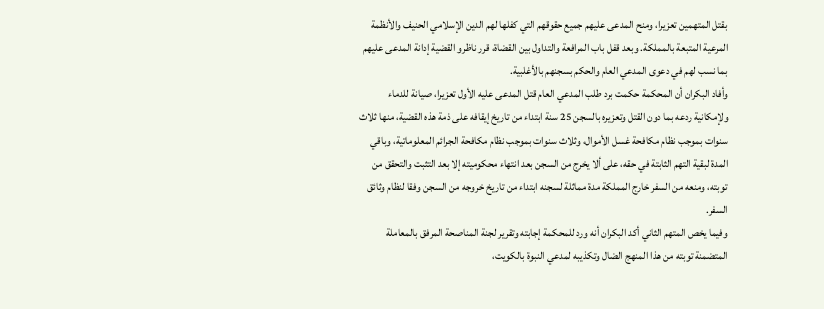بقتل المتهمين تعزيرا، ومنح المدعى عليهم جميع حقوقهم التي كفلها لهم الدين الإسلامي الحنيف والأنظمة المرعية المتبعة بالمملكة. وبعد قفل باب المرافعة والتداول بين القضاة، قرر ناظرو القضية إدانة المدعى عليهم بما نسب لهم في دعوى المدعي العام والحكم بسجنهم بالأغلبية.
وأفاد البكران أن المحكمة حكمت برد طلب المدعي العام قتل المدعى عليه الأول تعزيرا، صيانة للدماء ولإمكانية ردعه بما دون القتل وتعزيره بالسجن 25 سنة ابتداء من تاريخ إيقافه على ذمة هذه القضية، منها ثلاث سنوات بموجب نظام مكافحة غسل الأموال، وثلاث سنوات بموجب نظام مكافحة الجرائم المعلوماتية، وباقي المدة لبقية التهم الثابتة في حقه، على ألا يخرج من السجن بعد انتهاء محكوميته إلا بعد التثبت والتحقق من توبته، ومنعه من السفر خارج المملكة مدة مماثلة لسجنه ابتداء من تاريخ خروجه من السجن وفقا لنظام وثائق السفر.
وفيما يخص المتهم الثاني أكد البكران أنه ورد للمحكمة إجابته وتقرير لجنة المناصحة المرفق بالمعاملة المتضمنة توبته من هذا المنهج الضال وتكذيبه لمدعي النبوة بالكويت،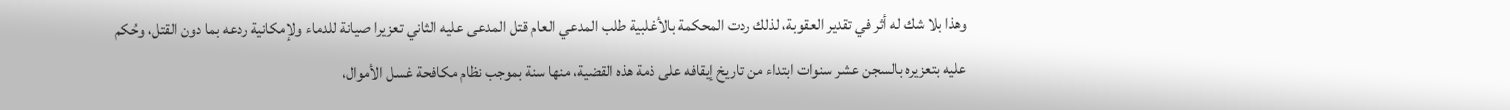وهذا بلا شك له أثر في تقدير العقوبة، لذلك ردت المحكمة بالأغلبية طلب المدعي العام قتل المدعى عليه الثاني تعزيرا صيانة للدماء ولإمكانية ردعه بما دون القتل، وحُكم عليه بتعزيره بالسجن عشر سنوات ابتداء من تاريخ إيقافه على ذمة هذه القضية، منها سنة بموجب نظام مكافحة غسل الأموال،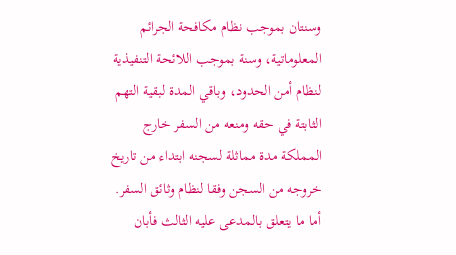وسنتان بموجب نظام مكافحة الجرائم المعلوماتية، وسنة بموجب اللائحة التنفيذية لنظام أمن الحدود، وباقي المدة لبقية التهم الثابتة في حقه ومنعه من السفر خارج المملكة مدة مماثلة لسجنه ابتداء من تاريخ خروجه من السجن وفقا لنظام وثائق السفر.
أما ما يتعلق بالمدعى عليه الثالث فأبان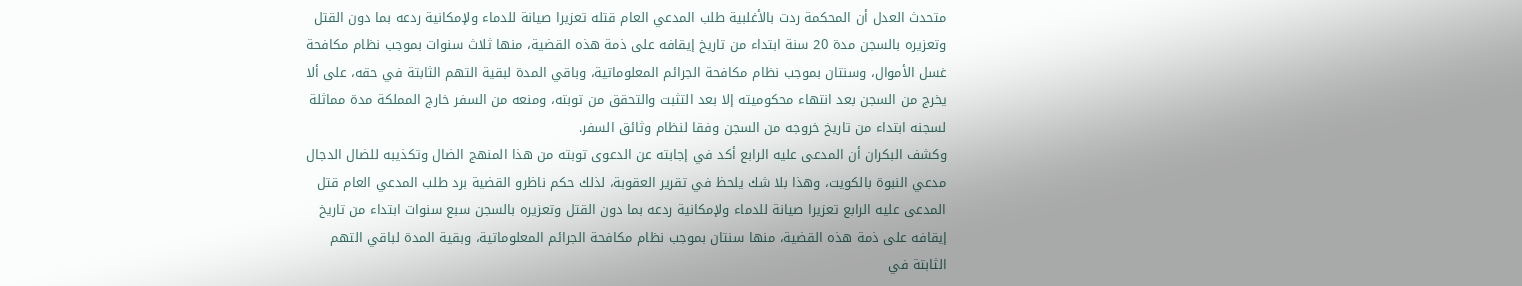متحدث العدل أن المحكمة ردت بالأغلبية طلب المدعي العام قتله تعزيرا صيانة للدماء ولإمكانية ردعه بما دون القتل وتعزيره بالسجن مدة 20 سنة ابتداء من تاريخ إيقافه على ذمة هذه القضية، منها ثلاث سنوات بموجب نظام مكافحة غسل الأموال، وسنتان بموجب نظام مكافحة الجرائم المعلوماتية، وباقي المدة لبقية التهم الثابتة في حقه، على ألا يخرج من السجن بعد انتهاء محكوميته إلا بعد التثبت والتحقق من توبته، ومنعه من السفر خارج المملكة مدة مماثلة لسجنه ابتداء من تاريخ خروجه من السجن وفقا لنظام وثائق السفر.
وكشف البكران أن المدعى عليه الرابع أكد في إجابته عن الدعوى توبته من هذا المنهج الضال وتكذيبه للضال الدجال مدعي النبوة بالكويت، وهذا بلا شك يلحظ في تقرير العقوبة، لذلك حكم ناظرو القضية برد طلب المدعي العام قتل المدعى عليه الرابع تعزيرا صيانة للدماء ولإمكانية ردعه بما دون القتل وتعزيره بالسجن سبع سنوات ابتداء من تاريخ إيقافه على ذمة هذه القضية، منها سنتان بموجب نظام مكافحة الجرائم المعلوماتية، وبقية المدة لباقي التهم الثابتة في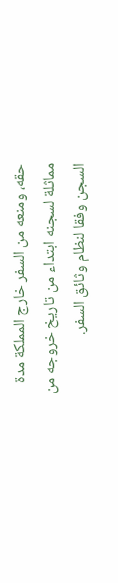حقه، ومنعه من السفر خارج المملكة مدة مماثلة لسجنه ابتداء من تاريخ خروجه من السجن وفقا لنظام وثائق السفر.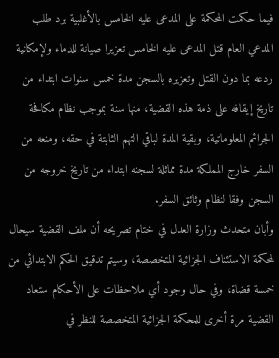فيما حكمت المحكمة على المدعى عليه الخامس بالأغلبية برد طلب المدعي العام قتل المدعى عليه الخامس تعزيرا صيانة للدماء ولإمكانية ردعه بما دون القتل وتعزيره بالسجن مدة خمس سنوات ابتداء من تاريخ إيقافه على ذمة هذه القضية، منها سنة بموجب نظام مكافحة الجرائم المعلوماتية، وبقية المدة لباقي التهم الثابتة في حقه، ومنعه من السفر خارج المملكة مدة مماثلة لسجنه ابتداء من تاريخ خروجه من السجن وفقا لنظام وثائق السفر.
وأبان متحدث وزارة العدل في ختام تصريحه أن ملف القضية سيحال لمحكمة الاستئناف الجزائية المتخصصة، وسيتم تدقيق الحكم الابتدائي من خمسة قضاة، وفي حال وجود أي ملاحظات على الأحكام ستعاد القضية مرة أخرى للمحكمة الجزائية المتخصصة للنظر في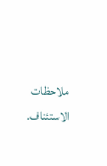ملاحظات الاستئناف.